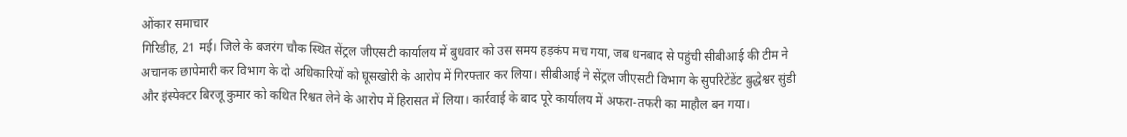ओंकार समाचार
गिरिडीह, 21 मई। जिले के बजरंग चौक स्थित सेंट्रल जीएसटी कार्यालय में बुधवार को उस समय हड़कंप मच गया, जब धनबाद से पहुंची सीबीआई की टीम ने अचानक छापेमारी कर विभाग के दो अधिकारियों को घूसखोरी के आरोप में गिरफ्तार कर लिया। सीबीआई ने सेंट्रल जीएसटी विभाग के सुपरिटेंडेंट बुद्धेश्वर सुंडी और इंस्पेक्टर बिरजू कुमार को कथित रिश्वत लेने के आरोप में हिरासत में लिया। कार्रवाई के बाद पूरे कार्यालय में अफरा-तफरी का माहौल बन गया।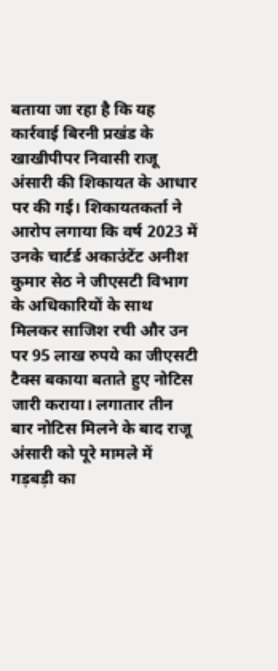बताया जा रहा है कि यह कार्रवाई बिरनी प्रखंड के खाखीपीपर निवासी राजू अंसारी की शिकायत के आधार पर की गई। शिकायतकर्ता ने आरोप लगाया कि वर्ष 2023 में उनके चार्टर्ड अकाउंटेंट अनीश कुमार सेठ ने जीएसटी विभाग के अधिकारियों के साथ मिलकर साजिश रची और उन पर 95 लाख रुपये का जीएसटी टैक्स बकाया बताते हुए नोटिस जारी कराया। लगातार तीन बार नोटिस मिलने के बाद राजू अंसारी को पूरे मामले में गड़बड़ी का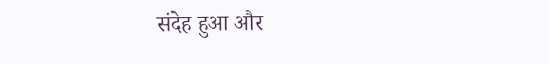संदेह हुआ और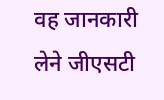वह जानकारी लेने जीएसटी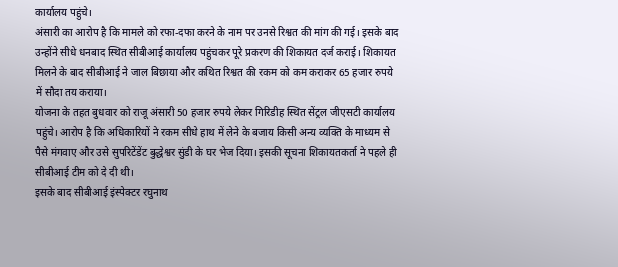कार्यालय पहुंचे।
अंसारी का आरोप है कि मामले को रफा-दफा करने के नाम पर उनसे रिश्वत की मांग की गई। इसके बाद उन्होंने सीधे धनबाद स्थित सीबीआई कार्यालय पहुंचकर पूरे प्रकरण की शिकायत दर्ज कराई। शिकायत मिलने के बाद सीबीआई ने जाल बिछाया और कथित रिश्वत की रकम को कम कराकर 65 हजार रुपये में सौदा तय कराया।
योजना के तहत बुधवार को राजू अंसारी 50 हजार रुपये लेकर गिरिडीह स्थित सेंट्रल जीएसटी कार्यालय पहुंचे। आरोप है कि अधिकारियों ने रकम सीधे हाथ में लेने के बजाय किसी अन्य व्यक्ति के माध्यम से पैसे मंगवाए और उसे सुपरिटेंडेंट बुद्धेश्वर सुंडी के घर भेज दिया। इसकी सूचना शिकायतकर्ता ने पहले ही सीबीआई टीम को दे दी थी।
इसके बाद सीबीआई इंस्पेक्टर रघुनाथ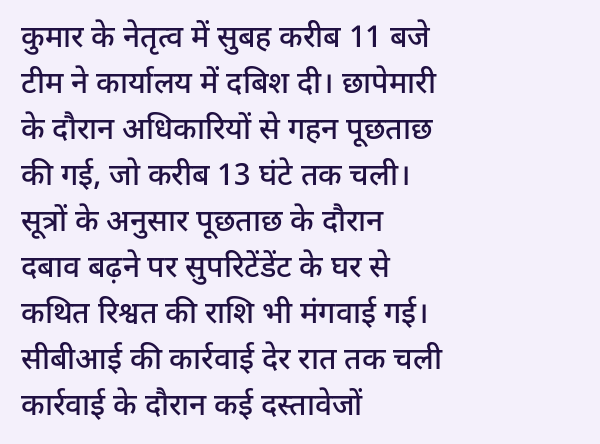कुमार के नेतृत्व में सुबह करीब 11 बजे टीम ने कार्यालय में दबिश दी। छापेमारी के दौरान अधिकारियों से गहन पूछताछ की गई, जो करीब 13 घंटे तक चली। सूत्रों के अनुसार पूछताछ के दौरान दबाव बढ़ने पर सुपरिटेंडेंट के घर से कथित रिश्वत की राशि भी मंगवाई गई।
सीबीआई की कार्रवाई देर रात तक चली कार्रवाई के दौरान कई दस्तावेजों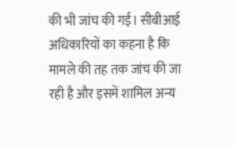की भी जांच की गई। सीबीआई अधिकारियों का कहना है कि मामले की तह तक जांच की जा रही है और इसमें शामिल अन्य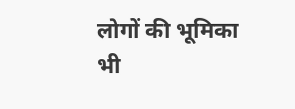लोगों की भूमिका भी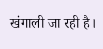खंगाली जा रही है।